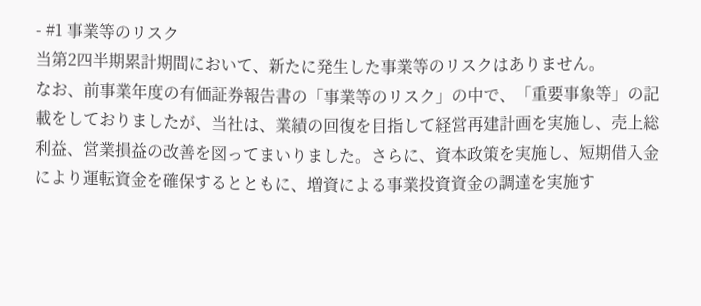- #1 事業等のリスク
当第2四半期累計期間において、新たに発生した事業等のリスクはありません。
なお、前事業年度の有価証券報告書の「事業等のリスク」の中で、「重要事象等」の記載をしておりましたが、当社は、業績の回復を目指して経営再建計画を実施し、売上総利益、営業損益の改善を図ってまいりました。さらに、資本政策を実施し、短期借入金により運転資金を確保するとともに、増資による事業投資資金の調達を実施す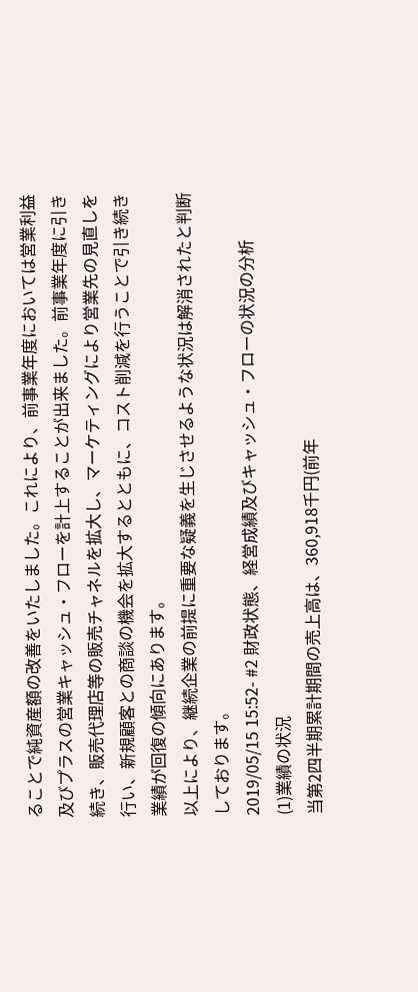ることで純資産額の改善をいたしました。これにより、前事業年度においては営業利益及びプラスの営業キャッシュ・フローを計上することが出来ました。前事業年度に引き続き、販売代理店等の販売チャネルを拡大し、マーケティングにより営業先の見直しを行い、新規顧客との商談の機会を拡大するとともに、コスト削減を行うことで引き続き業績が回復の傾向にあります。
以上により、継続企業の前提に重要な疑義を生じさせるような状況は解消されたと判断しております。
2019/05/15 15:52- #2 財政状態、経営成績及びキャッシュ・フローの状況の分析
(1)業績の状況
当第2四半期累計期間の売上高は、360,918千円(前年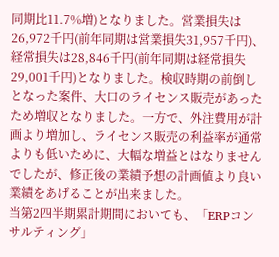同期比11.7%増)となりました。営業損失は26,972千円(前年同期は営業損失31,957千円)、経常損失は28,846千円(前年同期は経常損失29,001千円)となりました。検収時期の前倒しとなった案件、大口のライセンス販売があったため増収となりました。一方で、外注費用が計画より増加し、ライセンス販売の利益率が通常よりも低いために、大幅な増益とはなりませんでしたが、修正後の業績予想の計画値より良い業績をあげることが出来ました。
当第2四半期累計期間においても、「ERPコンサルティング」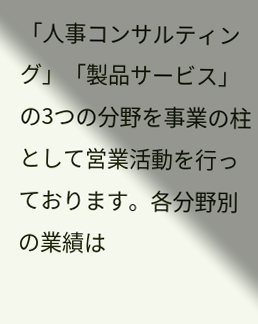「人事コンサルティング」「製品サービス」の3つの分野を事業の柱として営業活動を行っております。各分野別の業績は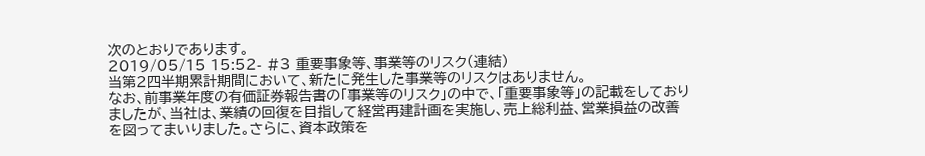次のとおりであります。
2019/05/15 15:52- #3 重要事象等、事業等のリスク(連結)
当第2四半期累計期間において、新たに発生した事業等のリスクはありません。
なお、前事業年度の有価証券報告書の「事業等のリスク」の中で、「重要事象等」の記載をしておりましたが、当社は、業績の回復を目指して経営再建計画を実施し、売上総利益、営業損益の改善を図ってまいりました。さらに、資本政策を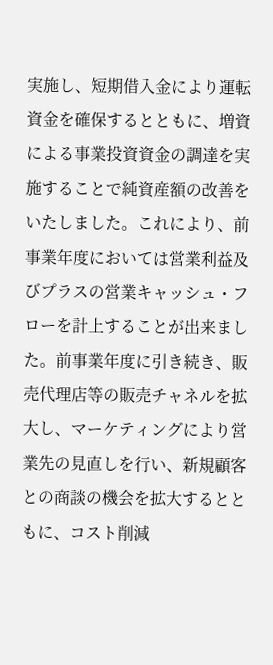実施し、短期借入金により運転資金を確保するとともに、増資による事業投資資金の調達を実施することで純資産額の改善をいたしました。これにより、前事業年度においては営業利益及びプラスの営業キャッシュ・フローを計上することが出来ました。前事業年度に引き続き、販売代理店等の販売チャネルを拡大し、マーケティングにより営業先の見直しを行い、新規顧客との商談の機会を拡大するとともに、コスト削減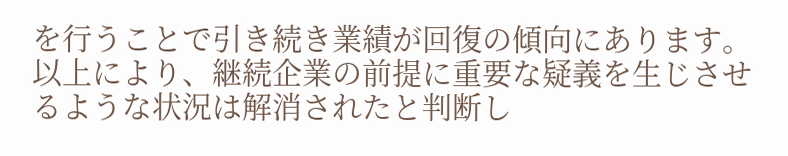を行うことで引き続き業績が回復の傾向にあります。
以上により、継続企業の前提に重要な疑義を生じさせるような状況は解消されたと判断し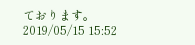ております。
2019/05/15 15:52